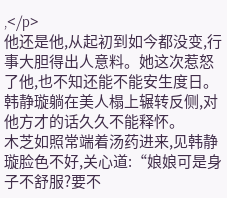,</p>
他还是他,从起初到如今都没变,行事大胆得出人意料。她这次惹怒了他,也不知还能不能安生度日。
韩静璇躺在美人榻上辗转反侧,对他方才的话久久不能释怀。
木芝如照常端着汤药进来,见韩静璇脸色不好,关心道:“娘娘可是身子不舒服?要不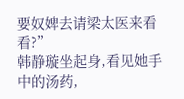要奴婢去请梁太医来看看?”
韩静璇坐起身,看见她手中的汤药,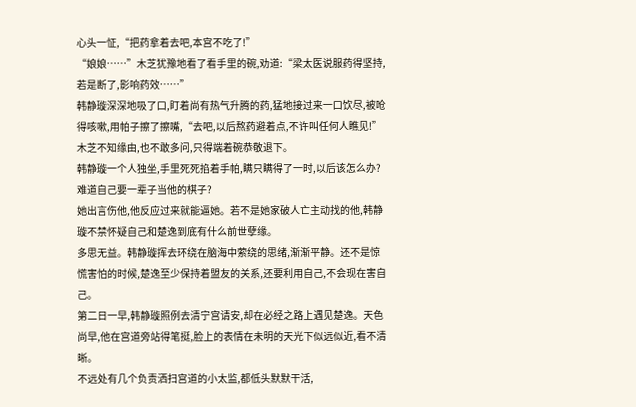心头一怔,“把药拿着去吧,本宫不吃了!”
“娘娘……”木芝犹豫地看了看手里的碗,劝道:“梁太医说服药得坚持,若是断了,影响药效……”
韩静璇深深地吸了口,盯着尚有热气升腾的药,猛地接过来一口饮尽,被呛得咳嗽,用帕子擦了擦嘴,“去吧,以后熬药避着点,不许叫任何人瞧见!”
木芝不知缘由,也不敢多问,只得端着碗恭敬退下。
韩静璇一个人独坐,手里死死掐着手帕,瞒只瞒得了一时,以后该怎么办?难道自己要一辈子当他的棋子?
她出言伤他,他反应过来就能逼她。若不是她家破人亡主动找的他,韩静璇不禁怀疑自己和楚逸到底有什么前世孽缘。
多思无益。韩静璇挥去环绕在脑海中萦绕的思绪,渐渐平静。还不是惊慌害怕的时候,楚逸至少保持着盟友的关系,还要利用自己,不会现在害自己。
第二日一早,韩静璇照例去清宁宫请安,却在必经之路上遇见楚逸。天色尚早,他在宫道旁站得笔挺,脸上的表情在未明的天光下似远似近,看不清晰。
不远处有几个负责洒扫宫道的小太监,都低头默默干活,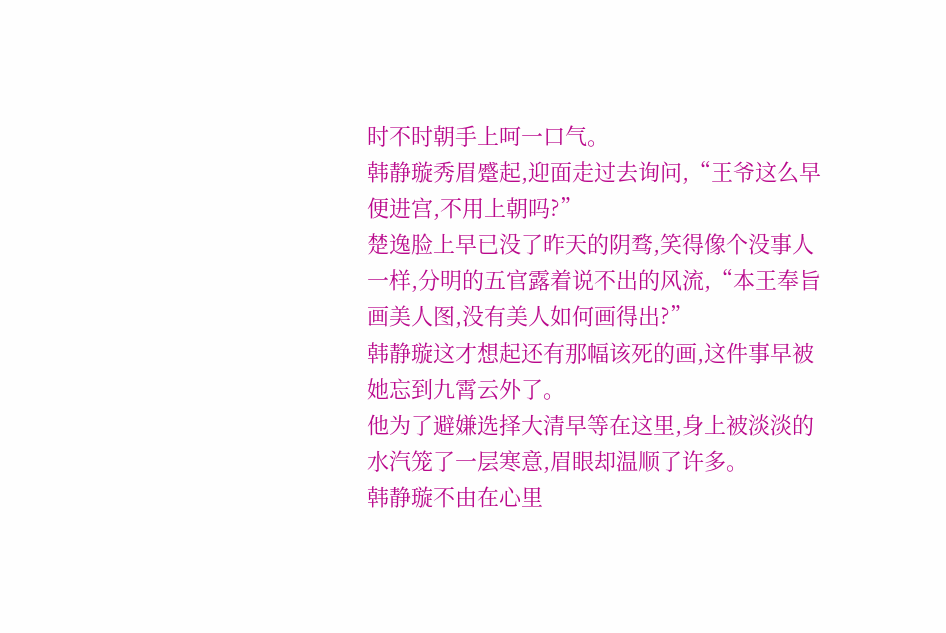时不时朝手上呵一口气。
韩静璇秀眉蹙起,迎面走过去询问,“王爷这么早便进宫,不用上朝吗?”
楚逸脸上早已没了昨天的阴骛,笑得像个没事人一样,分明的五官露着说不出的风流,“本王奉旨画美人图,没有美人如何画得出?”
韩静璇这才想起还有那幅该死的画,这件事早被她忘到九霄云外了。
他为了避嫌选择大清早等在这里,身上被淡淡的水汽笼了一层寒意,眉眼却温顺了许多。
韩静璇不由在心里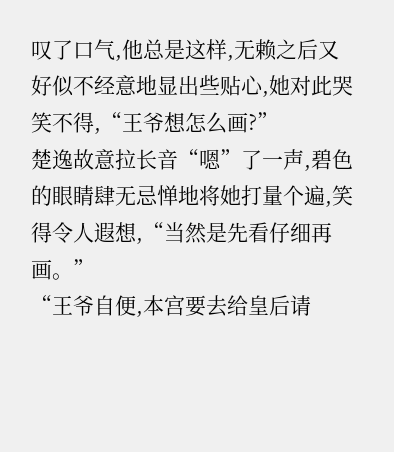叹了口气,他总是这样,无赖之后又好似不经意地显出些贴心,她对此哭笑不得,“王爷想怎么画?”
楚逸故意拉长音“嗯”了一声,碧色的眼睛肆无忌惮地将她打量个遍,笑得令人遐想,“当然是先看仔细再画。”
“王爷自便,本宫要去给皇后请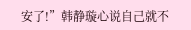安了!”韩静璇心说自己就不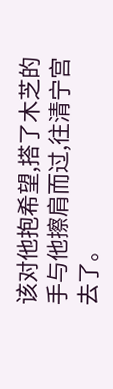该对他抱希望,搭了木芝的手与他擦肩而过,往清宁宫去了。